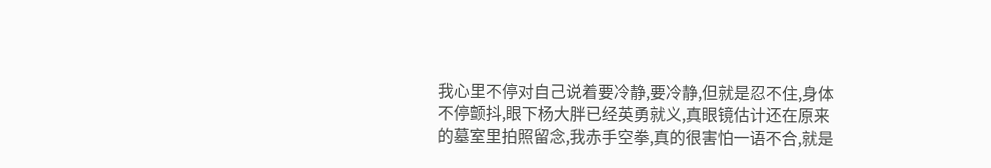我心里不停对自己说着要冷静,要冷静,但就是忍不住,身体不停颤抖,眼下杨大胖已经英勇就义,真眼镜估计还在原来的墓室里拍照留念,我赤手空拳,真的很害怕一语不合,就是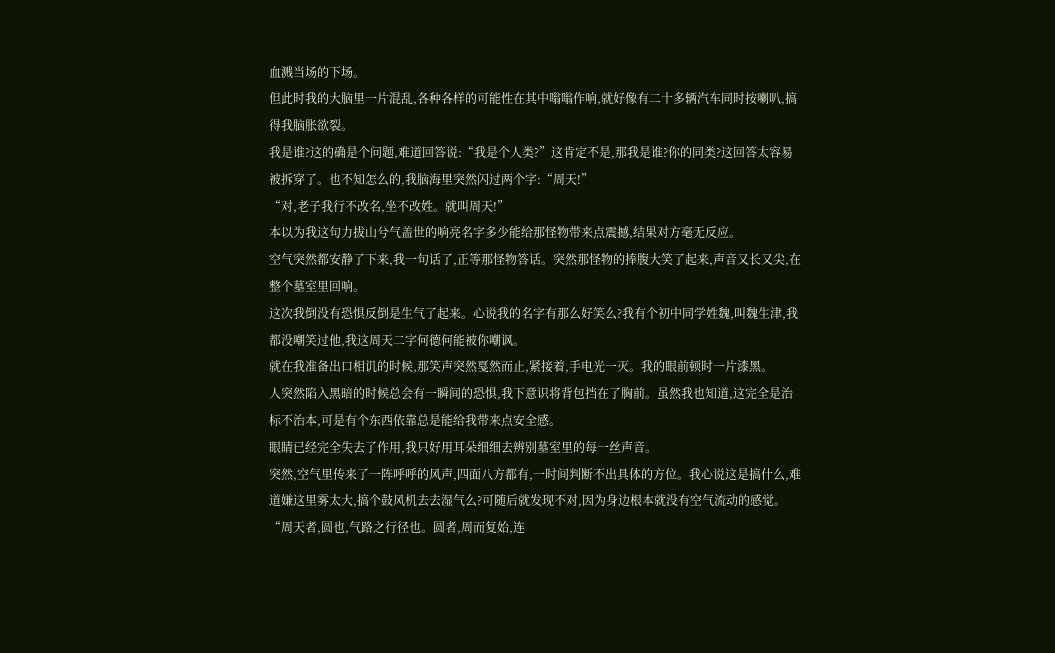血溅当场的下场。
但此时我的大脑里一片混乱,各种各样的可能性在其中嗡嗡作响,就好像有二十多辆汽车同时按喇叭,搞得我脑胀欲裂。
我是谁?这的确是个问题,难道回答说:“我是个人类?”这肯定不是,那我是谁?你的同类?这回答太容易被拆穿了。也不知怎么的,我脑海里突然闪过两个字:“周天!”
“对,老子我行不改名,坐不改姓。就叫周天!”
本以为我这句力拔山兮气盖世的响亮名字多少能给那怪物带来点震撼,结果对方毫无反应。
空气突然都安静了下来,我一句话了,正等那怪物答话。突然那怪物的捧腹大笑了起来,声音又长又尖,在整个墓室里回响。
这次我倒没有恐惧反倒是生气了起来。心说我的名字有那么好笑么?我有个初中同学姓魏,叫魏生津,我都没嘲笑过他,我这周天二字何德何能被你嘲讽。
就在我准备出口相讥的时候,那笑声突然戛然而止,紧接着,手电光一灭。我的眼前顿时一片漆黑。
人突然陷入黑暗的时候总会有一瞬间的恐惧,我下意识将背包挡在了胸前。虽然我也知道,这完全是治标不治本,可是有个东西依靠总是能给我带来点安全感。
眼睛已经完全失去了作用,我只好用耳朵细细去辨别墓室里的每一丝声音。
突然,空气里传来了一阵呼呼的风声,四面八方都有,一时间判断不出具体的方位。我心说这是搞什么,难道嫌这里雾太大,搞个鼓风机去去湿气么?可随后就发现不对,因为身边根本就没有空气流动的感觉。
“周天者,圆也,气路之行径也。圆者,周而复始,连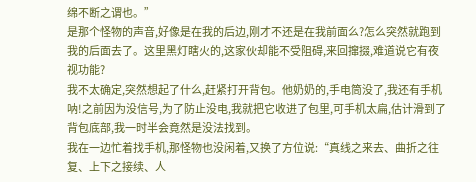绵不断之谓也。”
是那个怪物的声音,好像是在我的后边,刚才不还是在我前面么?怎么突然就跑到我的后面去了。这里黑灯瞎火的,这家伙却能不受阻碍,来回撺掇,难道说它有夜视功能?
我不太确定,突然想起了什么,赶紧打开背包。他奶奶的,手电筒没了,我还有手机呐!之前因为没信号,为了防止没电,我就把它收进了包里,可手机太扁,估计滑到了背包底部,我一时半会竟然是没法找到。
我在一边忙着找手机,那怪物也没闲着,又换了方位说:“真线之来去、曲折之往复、上下之接续、人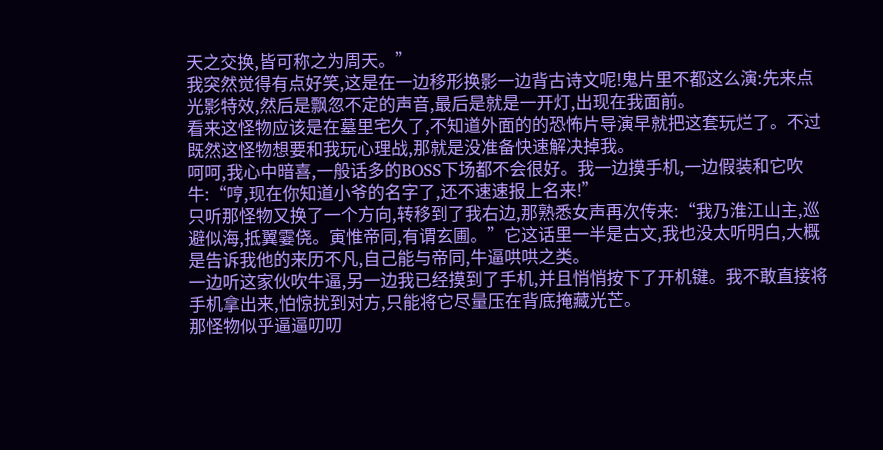天之交换,皆可称之为周天。”
我突然觉得有点好笑,这是在一边移形换影一边背古诗文呢!鬼片里不都这么演:先来点光影特效,然后是飘忽不定的声音,最后是就是一开灯,出现在我面前。
看来这怪物应该是在墓里宅久了,不知道外面的的恐怖片导演早就把这套玩烂了。不过既然这怪物想要和我玩心理战,那就是没准备快速解决掉我。
呵呵,我心中暗喜,一般话多的BOSS下场都不会很好。我一边摸手机,一边假装和它吹牛:“哼,现在你知道小爷的名字了,还不速速报上名来!”
只听那怪物又换了一个方向,转移到了我右边,那熟悉女声再次传来:“我乃淮江山主,巡避似海,抵翼霎侥。寅惟帝同,有谓玄圃。”它这话里一半是古文,我也没太听明白,大概是告诉我他的来历不凡,自己能与帝同,牛逼哄哄之类。
一边听这家伙吹牛逼,另一边我已经摸到了手机,并且悄悄按下了开机键。我不敢直接将手机拿出来,怕惊扰到对方,只能将它尽量压在背底掩藏光芒。
那怪物似乎逼逼叨叨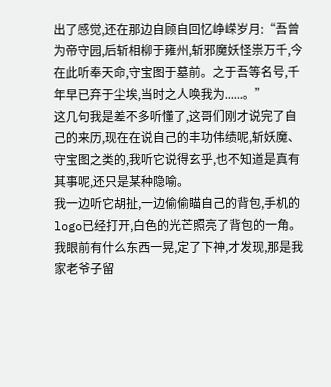出了感觉,还在那边自顾自回忆峥嵘岁月:“吾曾为帝守园,后斩相柳于雍州,斩邪魔妖怪祟万千,今在此听奉天命,守宝图于墓前。之于吾等名号,千年早已弃于尘埃,当时之人唤我为......。”
这几句我是差不多听懂了,这哥们刚才说完了自己的来历,现在在说自己的丰功伟绩呢,斩妖魔、守宝图之类的,我听它说得玄乎,也不知道是真有其事呢,还只是某种隐喻。
我一边听它胡扯,一边偷偷瞄自己的背包,手机的logo已经打开,白色的光芒照亮了背包的一角。我眼前有什么东西一晃,定了下神,才发现,那是我家老爷子留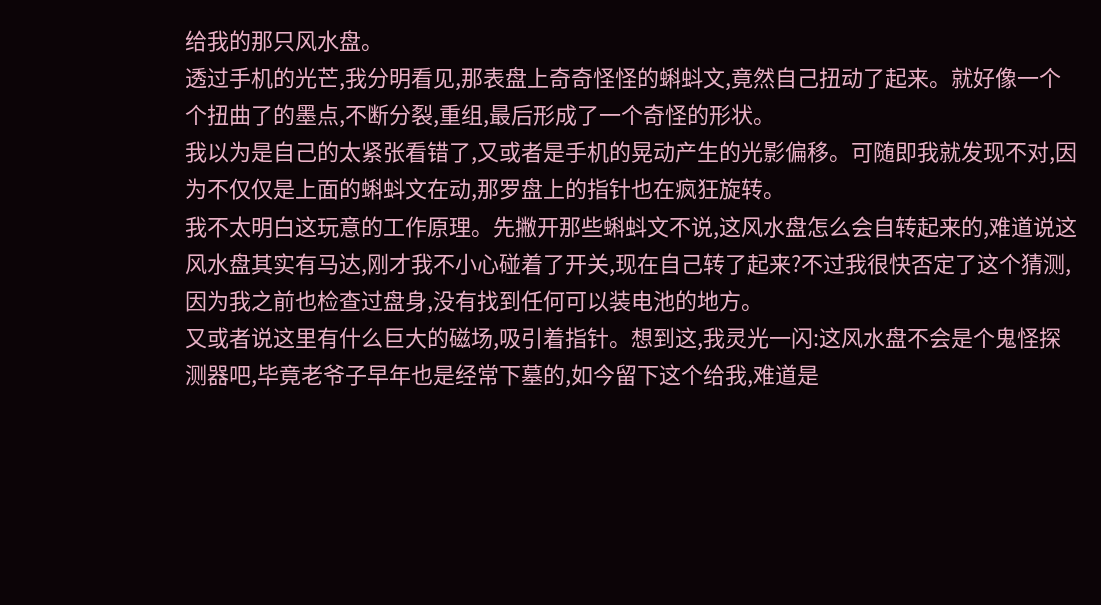给我的那只风水盘。
透过手机的光芒,我分明看见,那表盘上奇奇怪怪的蝌蚪文,竟然自己扭动了起来。就好像一个个扭曲了的墨点,不断分裂,重组,最后形成了一个奇怪的形状。
我以为是自己的太紧张看错了,又或者是手机的晃动产生的光影偏移。可随即我就发现不对,因为不仅仅是上面的蝌蚪文在动,那罗盘上的指针也在疯狂旋转。
我不太明白这玩意的工作原理。先撇开那些蝌蚪文不说,这风水盘怎么会自转起来的,难道说这风水盘其实有马达,刚才我不小心碰着了开关,现在自己转了起来?不过我很快否定了这个猜测,因为我之前也检查过盘身,没有找到任何可以装电池的地方。
又或者说这里有什么巨大的磁场,吸引着指针。想到这,我灵光一闪:这风水盘不会是个鬼怪探测器吧,毕竟老爷子早年也是经常下墓的,如今留下这个给我,难道是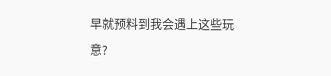早就预料到我会遇上这些玩意?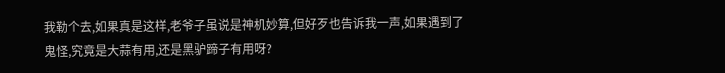我勒个去,如果真是这样,老爷子虽说是神机妙算,但好歹也告诉我一声,如果遇到了鬼怪,究竟是大蒜有用,还是黑驴蹄子有用呀?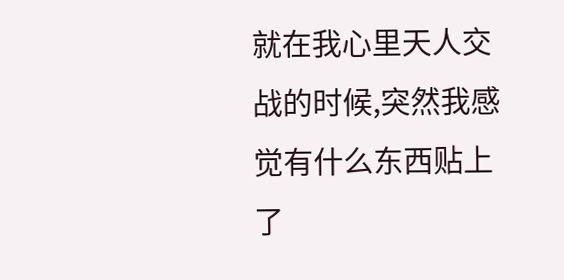就在我心里天人交战的时候,突然我感觉有什么东西贴上了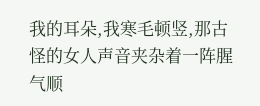我的耳朵,我寒毛顿竖,那古怪的女人声音夹杂着一阵腥气顺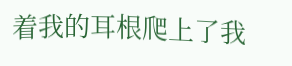着我的耳根爬上了我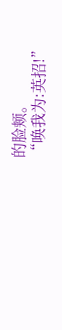的脸颊。
“唤我为:英招!”